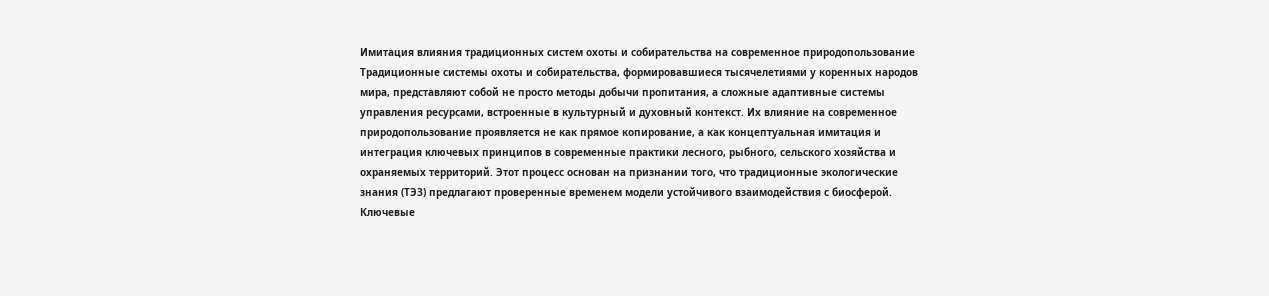Имитация влияния традиционных систем охоты и собирательства на современное природопользование
Традиционные системы охоты и собирательства, формировавшиеся тысячелетиями у коренных народов мира, представляют собой не просто методы добычи пропитания, а сложные адаптивные системы управления ресурсами, встроенные в культурный и духовный контекст. Их влияние на современное природопользование проявляется не как прямое копирование, а как концептуальная имитация и интеграция ключевых принципов в современные практики лесного, рыбного, сельского хозяйства и охраняемых территорий. Этот процесс основан на признании того, что традиционные экологические знания (ТЭЗ) предлагают проверенные временем модели устойчивого взаимодействия с биосферой.
Ключевые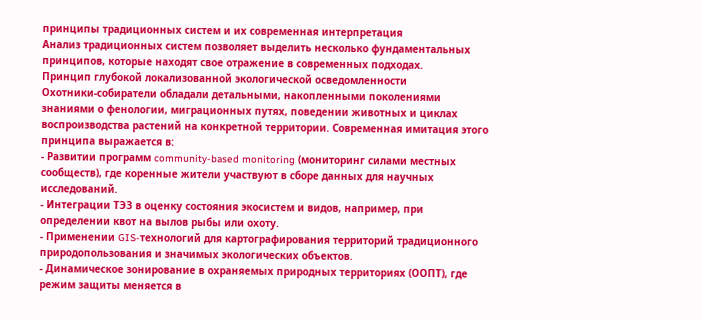принципы традиционных систем и их современная интерпретация
Анализ традиционных систем позволяет выделить несколько фундаментальных принципов, которые находят свое отражение в современных подходах.
Принцип глубокой локализованной экологической осведомленности
Охотники-собиратели обладали детальными, накопленными поколениями знаниями о фенологии, миграционных путях, поведении животных и циклах воспроизводства растений на конкретной территории. Современная имитация этого принципа выражается в:
- Развитии программ community-based monitoring (мониторинг силами местных сообществ), где коренные жители участвуют в сборе данных для научных исследований.
- Интеграции ТЭЗ в оценку состояния экосистем и видов, например, при определении квот на вылов рыбы или охоту.
- Применении GIS-технологий для картографирования территорий традиционного природопользования и значимых экологических объектов.
- Динамическое зонирование в охраняемых природных территориях (ООПТ), где режим защиты меняется в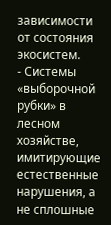зависимости от состояния экосистем.
- Системы «выборочной рубки» в лесном хозяйстве, имитирующие естественные нарушения, а не сплошные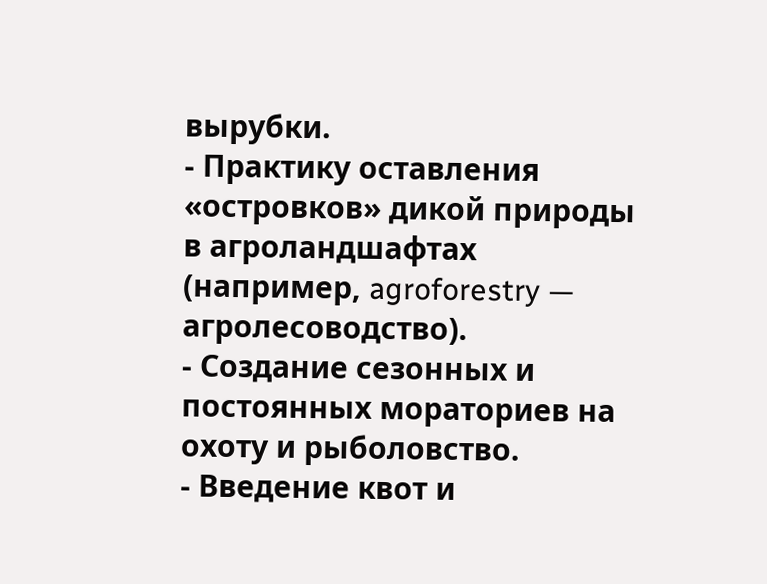вырубки.
- Практику оставления «островков» дикой природы в агроландшафтах (например, agroforestry — агролесоводство).
- Создание сезонных и постоянных мораториев на охоту и рыболовство.
- Введение квот и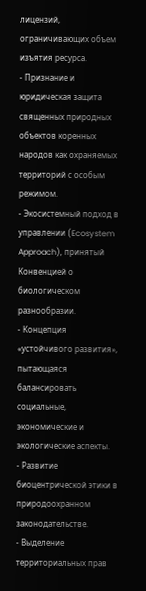лицензий, ограничивающих объем изъятия ресурса.
- Признание и юридическая защита священных природных объектов коренных народов как охраняемых территорий с особым режимом.
- Экосистемный подход в управлении (Ecosystem Approach), принятый Конвенцией о биологическом разнообразии.
- Концепция «устойчивого развития», пытающаяся балансировать социальные, экономические и экологические аспекты.
- Развитие биоцентрической этики в природоохранном законодательстве.
- Выделение территориальных прав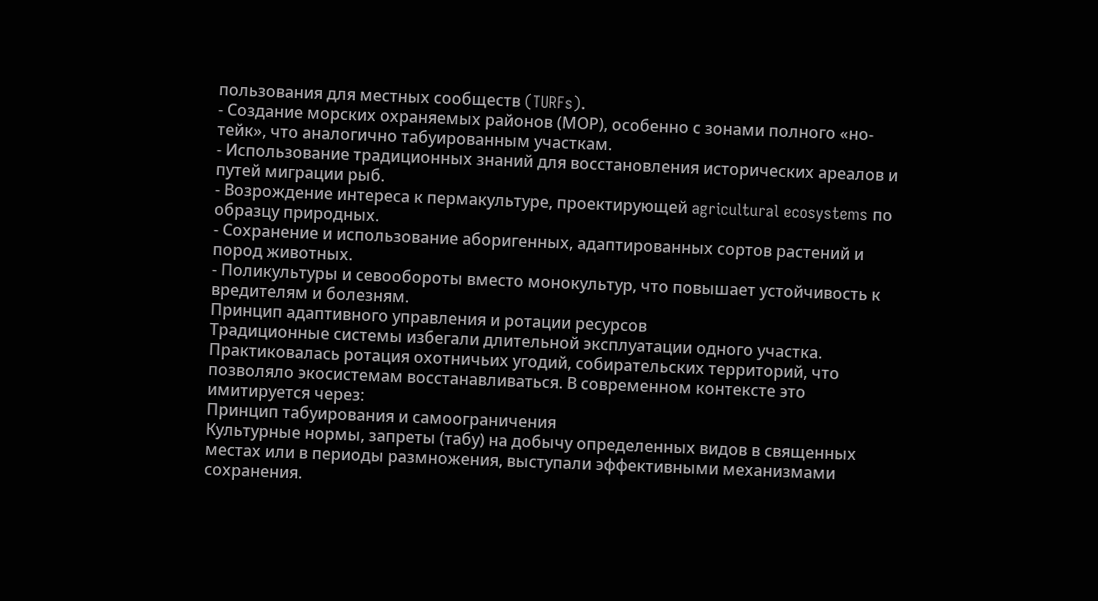пользования для местных сообществ (TURFs).
- Создание морских охраняемых районов (МОР), особенно с зонами полного «но-тейк», что аналогично табуированным участкам.
- Использование традиционных знаний для восстановления исторических ареалов и путей миграции рыб.
- Возрождение интереса к пермакультуре, проектирующей agricultural ecosystems по образцу природных.
- Сохранение и использование аборигенных, адаптированных сортов растений и пород животных.
- Поликультуры и севообороты вместо монокультур, что повышает устойчивость к вредителям и болезням.
Принцип адаптивного управления и ротации ресурсов
Традиционные системы избегали длительной эксплуатации одного участка. Практиковалась ротация охотничьих угодий, собирательских территорий, что позволяло экосистемам восстанавливаться. В современном контексте это имитируется через:
Принцип табуирования и самоограничения
Культурные нормы, запреты (табу) на добычу определенных видов в священных местах или в периоды размножения, выступали эффективными механизмами сохранения.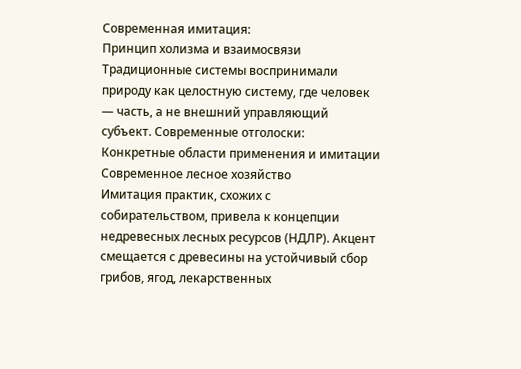Современная имитация:
Принцип холизма и взаимосвязи
Традиционные системы воспринимали природу как целостную систему, где человек — часть, а не внешний управляющий субъект. Современные отголоски:
Конкретные области применения и имитации
Современное лесное хозяйство
Имитация практик, схожих с собирательством, привела к концепции недревесных лесных ресурсов (НДЛР). Акцент смещается с древесины на устойчивый сбор грибов, ягод, лекарственных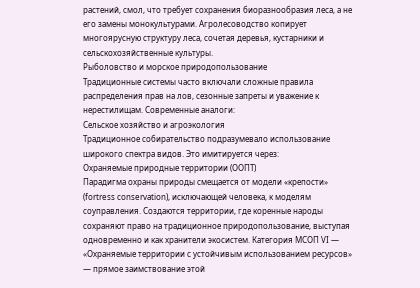растений, смол, что требует сохранения биоразнообразия леса, а не его замены монокультурами. Агролесоводство копирует многоярусную структуру леса, сочетая деревья, кустарники и сельскохозяйственные культуры.
Рыболовство и морское природопользование
Традиционные системы часто включали сложные правила распределения прав на лов, сезонные запреты и уважение к нерестилищам. Современные аналоги:
Сельское хозяйство и агроэкология
Традиционное собирательство подразумевало использование широкого спектра видов. Это имитируется через:
Охраняемые природные территории (ООПТ)
Парадигма охраны природы смещается от модели «крепости» (fortress conservation), исключающей человека, к моделям соуправления. Создаются территории, где коренные народы сохраняют право на традиционное природопользование, выступая одновременно и как хранители экосистем. Категория МСОП VI — «Охраняемые территории с устойчивым использованием ресурсов» — прямое заимствование этой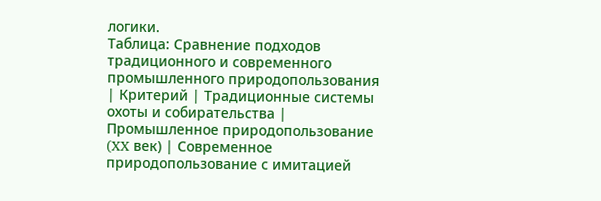логики.
Таблица: Сравнение подходов традиционного и современного промышленного природопользования
| Критерий | Традиционные системы охоты и собирательства | Промышленное природопользование (XX век) | Современное природопользование с имитацией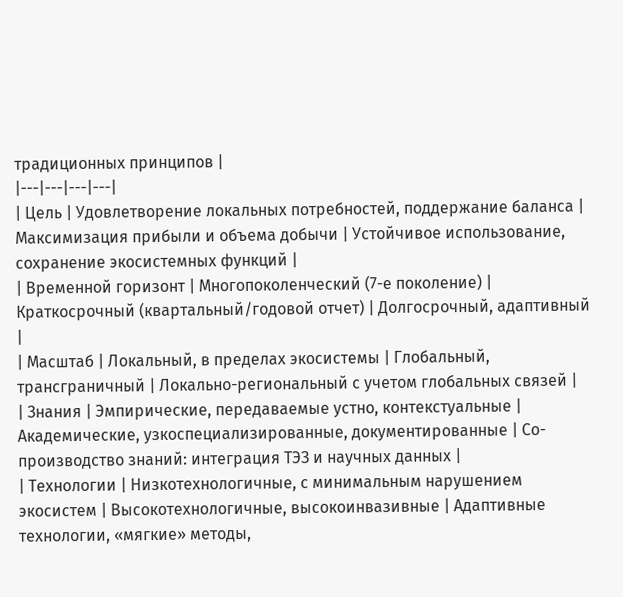традиционных принципов |
|---|---|---|---|
| Цель | Удовлетворение локальных потребностей, поддержание баланса | Максимизация прибыли и объема добычи | Устойчивое использование, сохранение экосистемных функций |
| Временной горизонт | Многопоколенческий (7-е поколение) | Краткосрочный (квартальный/годовой отчет) | Долгосрочный, адаптивный |
| Масштаб | Локальный, в пределах экосистемы | Глобальный, трансграничный | Локально-региональный с учетом глобальных связей |
| Знания | Эмпирические, передаваемые устно, контекстуальные | Академические, узкоспециализированные, документированные | Со-производство знаний: интеграция ТЭЗ и научных данных |
| Технологии | Низкотехнологичные, с минимальным нарушением экосистем | Высокотехнологичные, высокоинвазивные | Адаптивные технологии, «мягкие» методы,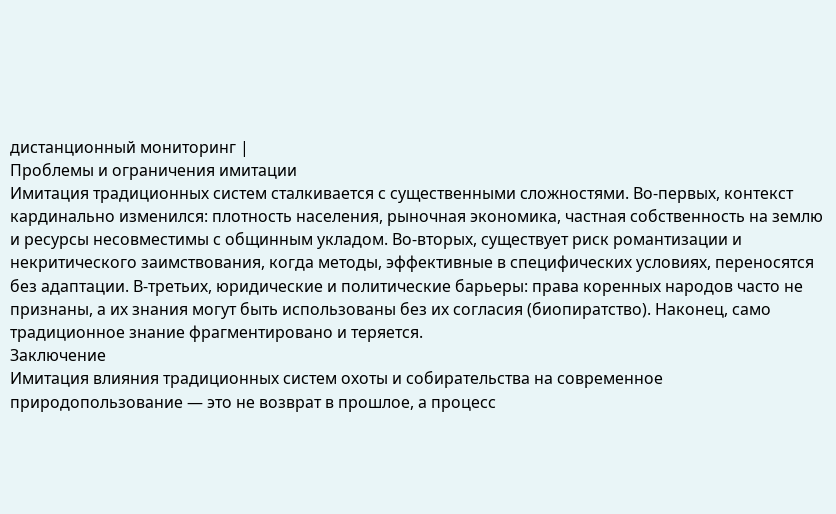дистанционный мониторинг |
Проблемы и ограничения имитации
Имитация традиционных систем сталкивается с существенными сложностями. Во-первых, контекст кардинально изменился: плотность населения, рыночная экономика, частная собственность на землю и ресурсы несовместимы с общинным укладом. Во-вторых, существует риск романтизации и некритического заимствования, когда методы, эффективные в специфических условиях, переносятся без адаптации. В-третьих, юридические и политические барьеры: права коренных народов часто не признаны, а их знания могут быть использованы без их согласия (биопиратство). Наконец, само традиционное знание фрагментировано и теряется.
Заключение
Имитация влияния традиционных систем охоты и собирательства на современное природопользование — это не возврат в прошлое, а процесс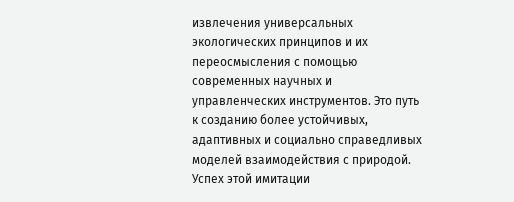извлечения универсальных экологических принципов и их переосмысления с помощью современных научных и управленческих инструментов. Это путь к созданию более устойчивых, адаптивных и социально справедливых моделей взаимодействия с природой. Успех этой имитации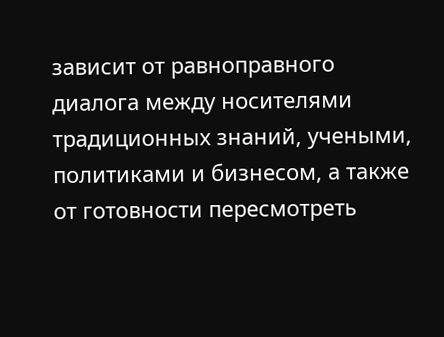зависит от равноправного диалога между носителями традиционных знаний, учеными, политиками и бизнесом, а также от готовности пересмотреть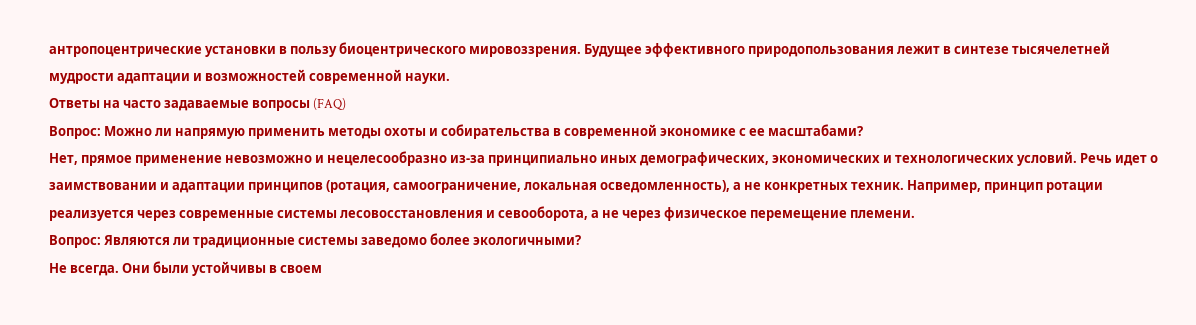антропоцентрические установки в пользу биоцентрического мировоззрения. Будущее эффективного природопользования лежит в синтезе тысячелетней мудрости адаптации и возможностей современной науки.
Ответы на часто задаваемые вопросы (FAQ)
Вопрос: Можно ли напрямую применить методы охоты и собирательства в современной экономике с ее масштабами?
Нет, прямое применение невозможно и нецелесообразно из-за принципиально иных демографических, экономических и технологических условий. Речь идет о заимствовании и адаптации принципов (ротация, самоограничение, локальная осведомленность), а не конкретных техник. Например, принцип ротации реализуется через современные системы лесовосстановления и севооборота, а не через физическое перемещение племени.
Вопрос: Являются ли традиционные системы заведомо более экологичными?
Не всегда. Они были устойчивы в своем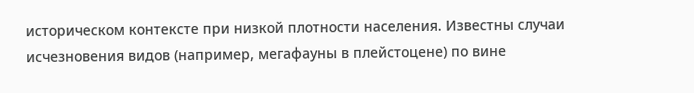историческом контексте при низкой плотности населения. Известны случаи исчезновения видов (например, мегафауны в плейстоцене) по вине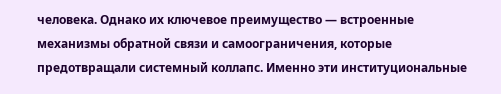человека. Однако их ключевое преимущество — встроенные механизмы обратной связи и самоограничения, которые предотвращали системный коллапс. Именно эти институциональные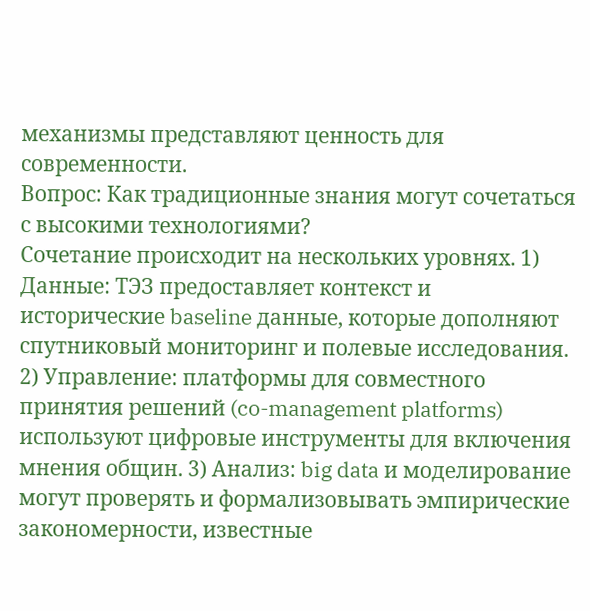механизмы представляют ценность для современности.
Вопрос: Как традиционные знания могут сочетаться с высокими технологиями?
Сочетание происходит на нескольких уровнях. 1) Данные: ТЭЗ предоставляет контекст и исторические baseline данные, которые дополняют спутниковый мониторинг и полевые исследования. 2) Управление: платформы для совместного принятия решений (co-management platforms) используют цифровые инструменты для включения мнения общин. 3) Анализ: big data и моделирование могут проверять и формализовывать эмпирические закономерности, известные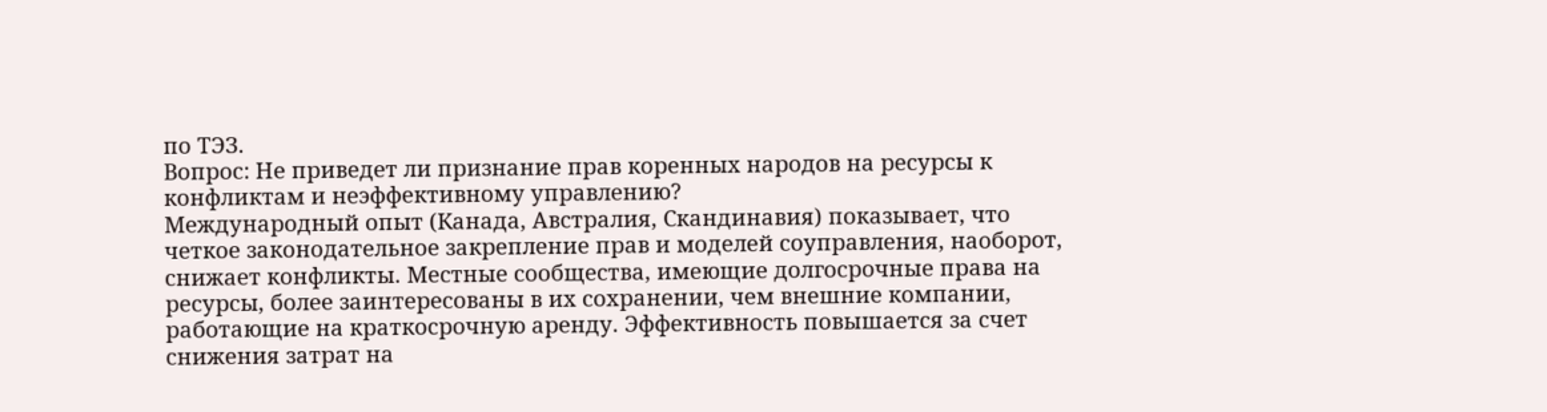по ТЭЗ.
Вопрос: Не приведет ли признание прав коренных народов на ресурсы к конфликтам и неэффективному управлению?
Международный опыт (Канада, Австралия, Скандинавия) показывает, что четкое законодательное закрепление прав и моделей соуправления, наоборот, снижает конфликты. Местные сообщества, имеющие долгосрочные права на ресурсы, более заинтересованы в их сохранении, чем внешние компании, работающие на краткосрочную аренду. Эффективность повышается за счет снижения затрат на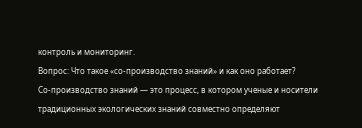контроль и мониторинг.
Вопрос: Что такое «со-производство знаний» и как оно работает?
Со-производство знаний — это процесс, в котором ученые и носители традиционных экологических знаний совместно определяют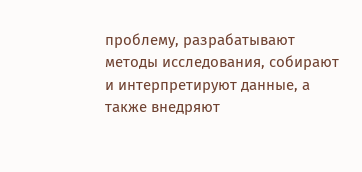проблему, разрабатывают методы исследования, собирают и интерпретируют данные, а также внедряют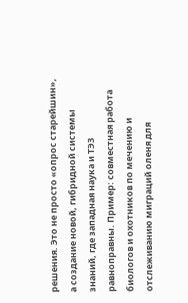решения. Это не просто «опрос старейшин», а создание новой, гибридной системы знаний, где западная наука и ТЭЗ равноправны. Пример: совместная работа биологов и охотников по мечению и отслеживанию миграций оленя для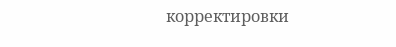корректировки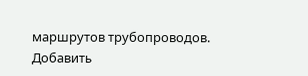маршрутов трубопроводов.
Добавить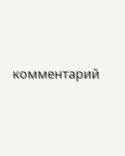комментарий